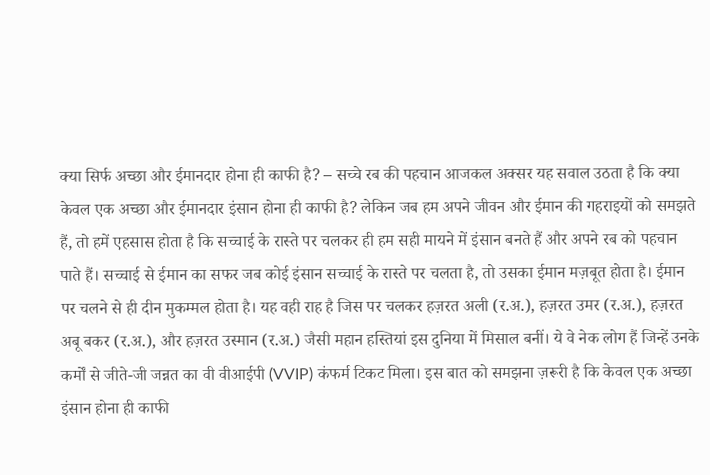क्या सिर्फ अच्छा और ईमानदार होना ही काफी है? – सच्चे रब की पहचान आजकल अक्सर यह सवाल उठता है कि क्या केवल एक अच्छा और ईमानदार इंसान होना ही काफी है? लेकिन जब हम अपने जीवन और ईमान की गहराइयों को समझते हैं, तो हमें एहसास होता है कि सच्चाई के रास्ते पर चलकर ही हम सही मायने में इंसान बनते हैं और अपने रब को पहचान पाते हैं। सच्चाई से ईमान का सफर जब कोई इंसान सच्चाई के रास्ते पर चलता है, तो उसका ईमान मज़बूत होता है। ईमान पर चलने से ही दीन मुकम्मल होता है। यह वही राह है जिस पर चलकर हज़रत अली (र.अ.), हज़रत उमर (र.अ.), हज़रत अबू बकर (र.अ.), और हज़रत उस्मान (र.अ.) जैसी महान हस्तियां इस दुनिया में मिसाल बनीं। ये वे नेक लोग हैं जिन्हें उनके कर्मों से जीते-जी जन्नत का वी वीआईपी (VVIP) कंफर्म टिकट मिला। इस बात को समझना ज़रूरी है कि केवल एक अच्छा इंसान होना ही काफी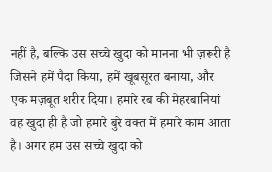नहीं है, बल्कि उस सच्चे खुदा को मानना भी ज़रूरी है जिसने हमें पैदा किया, हमें खूबसूरत बनाया, और एक मज़बूत शरीर दिया। हमारे रब की मेहरबानियां वह खुदा ही है जो हमारे बुरे वक्त में हमारे काम आता है। अगर हम उस सच्चे खुदा को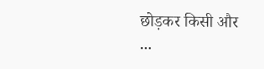छोड़कर किसी और ...